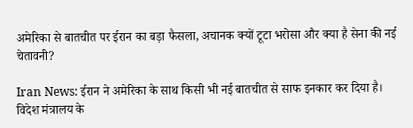अमेरिका से बातचीत पर ईरान का बड़ा फैसला, अचानक क्यों टूटा भरोसा और क्या है सेना की नई चेतावनी?

Iran News: ईरान ने अमेरिका के साथ किसी भी नई बातचीत से साफ इनकार कर दिया है। विदेश मंत्रालय के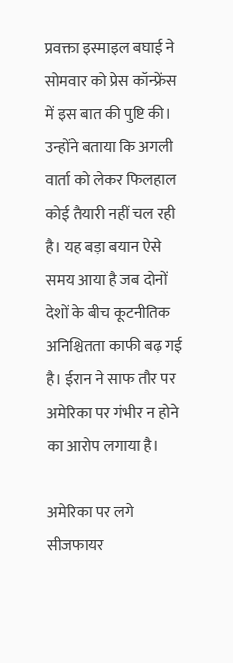प्रवक्ता इस्माइल बघाई ने सोमवार को प्रेस कॉन्फ्रेंस में इस बात की पुष्टि की। उन्होंने बताया कि अगली वार्ता को लेकर फिलहाल कोई तैयारी नहीं चल रही है। यह बड़ा बयान ऐसे समय आया है जब दोनों देशों के बीच कूटनीतिक अनिश्चितता काफी बढ़ गई है। ईरान ने साफ तौर पर अमेरिका पर गंभीर न होने का आरोप लगाया है।

अमेरिका पर लगे सीजफायर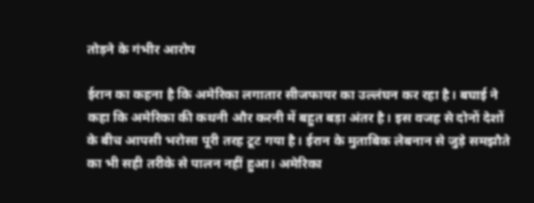तोड़ने के गंभीर आरोप

ईरान का कहना है कि अमेरिका लगातार सीजफायर का उल्लंघन कर रहा है। बघाई ने कहा कि अमेरिका की कथनी और करनी में बहुत बड़ा अंतर है। इस वजह से दोनों देशों के बीच आपसी भरोसा पूरी तरह टूट गया है। ईरान के मुताबिक लेबनान से जुड़े समझौते का भी सही तरीके से पालन नहीं हुआ। अमेरिका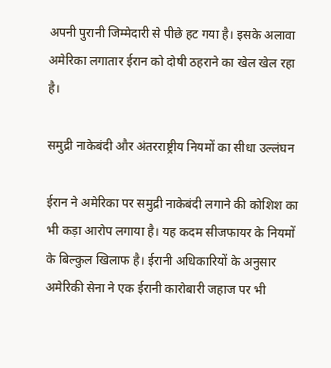अपनी पुरानी जिम्मेदारी से पीछे हट गया है। इसके अलावा अमेरिका लगातार ईरान को दोषी ठहराने का खेल खेल रहा है।

समुद्री नाकेबंदी और अंतरराष्ट्रीय नियमों का सीधा उल्लंघन

ईरान ने अमेरिका पर समुद्री नाकेबंदी लगाने की कोशिश का भी कड़ा आरोप लगाया है। यह कदम सीजफायर के नियमों के बिल्कुल खिलाफ है। ईरानी अधिकारियों के अनुसार अमेरिकी सेना ने एक ईरानी कारोबारी जहाज पर भी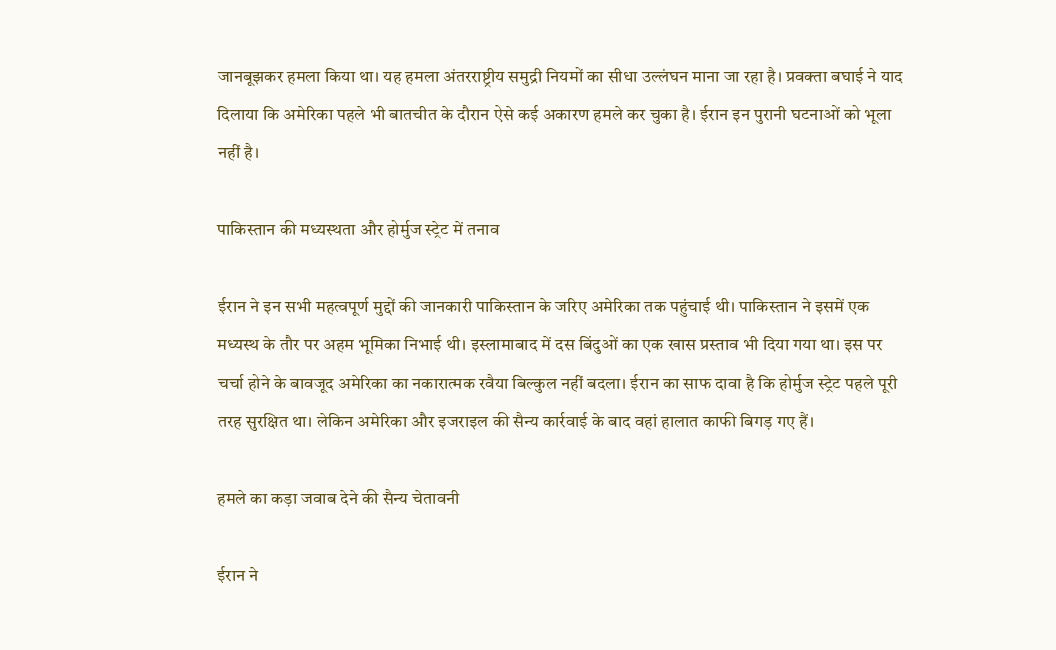जानबूझकर हमला किया था। यह हमला अंतरराष्ट्रीय समुद्री नियमों का सीधा उल्लंघन माना जा रहा है। प्रवक्ता बघाई ने याद दिलाया कि अमेरिका पहले भी बातचीत के दौरान ऐसे कई अकारण हमले कर चुका है। ईरान इन पुरानी घटनाओं को भूला नहीं है।

पाकिस्तान की मध्यस्थता और होर्मुज स्ट्रेट में तनाव

ईरान ने इन सभी महत्वपूर्ण मुद्दों की जानकारी पाकिस्तान के जरिए अमेरिका तक पहुंचाई थी। पाकिस्तान ने इसमें एक मध्यस्थ के तौर पर अहम भूमिका निभाई थी। इस्लामाबाद में दस बिंदुओं का एक खास प्रस्ताव भी दिया गया था। इस पर चर्चा होने के बावजूद अमेरिका का नकारात्मक रवैया बिल्कुल नहीं बदला। ईरान का साफ दावा है कि होर्मुज स्ट्रेट पहले पूरी तरह सुरक्षित था। लेकिन अमेरिका और इजराइल की सैन्य कार्रवाई के बाद वहां हालात काफी बिगड़ गए हैं।

हमले का कड़ा जवाब देने की सैन्य चेतावनी

ईरान ने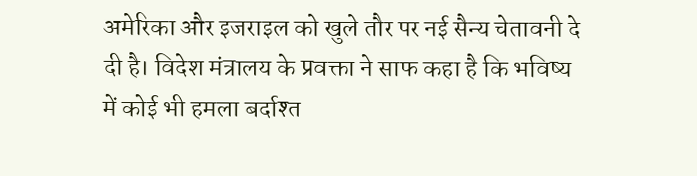अमेरिका और इजराइल को खुले तौर पर नई सैन्य चेतावनी दे दी है। विदेश मंत्रालय के प्रवक्ता ने साफ कहा है कि भविष्य में कोई भी हमला बर्दाश्त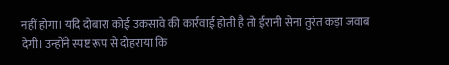नहीं होगा। यदि दोबारा कोई उकसावे की कार्रवाई होती है तो ईरानी सेना तुरंत कड़ा जवाब देगी। उन्होंने स्पष्ट रूप से दोहराया कि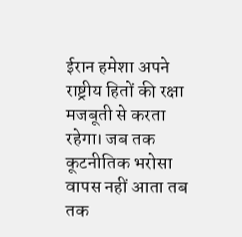ईरान हमेशा अपने राष्ट्रीय हितों की रक्षा मजबूती से करता रहेगा। जब तक कूटनीतिक भरोसा वापस नहीं आता तब तक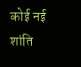कोई नई शांति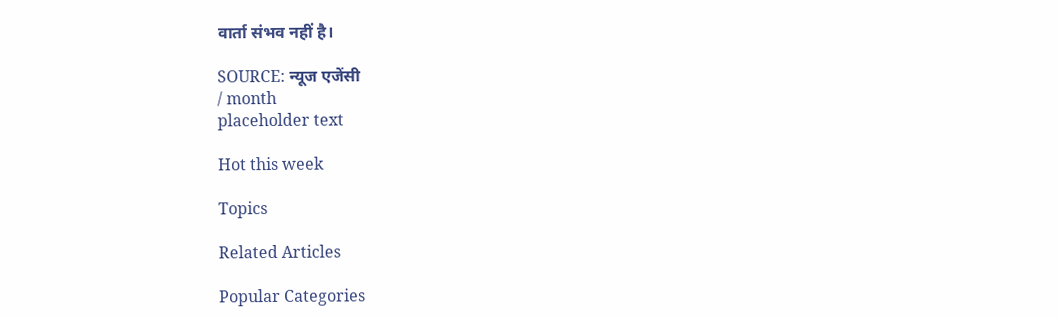वार्ता संभव नहीं है।

SOURCE: न्यूज एजेंसी
/ month
placeholder text

Hot this week

Topics

Related Articles

Popular Categories